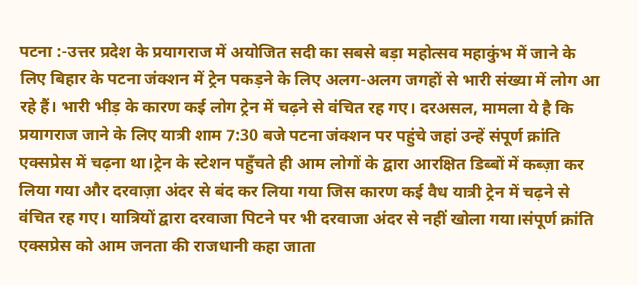पटना :-उत्तर प्रदेश के प्रयागराज में अयोजित सदी का सबसे बड़ा महोत्सव महाकुंभ में जाने के लिए बिहार के पटना जंक्शन में ट्रेन पकड़ने के लिए अलग-अलग जगहों से भारी संख्या में लोग आ रहे हैं। भारी भीड़ के कारण कई लोग ट्रेन में चढ़ने से वंचित रह गए। दरअसल, मामला ये है कि प्रयागराज जाने के लिए यात्री शाम 7:30 बजे पटना जंक्शन पर पहुंचे जहां उन्हें संपूर्ण क्रांति एक्सप्रेस में चढ़ना था।ट्रेन के स्टेशन पहुँचते ही आम लोगों के द्वारा आरक्षित डिब्बों में कब्ज़ा कर लिया गया और दरवाज़ा अंदर से बंद कर लिया गया जिस कारण कई वैध यात्री ट्रेन में चढ़ने से वंचित रह गए। यात्रियों द्वारा दरवाजा पिटने पर भी दरवाजा अंदर से नहीं खोला गया।संपूर्ण क्रांति एक्सप्रेस को आम जनता की राजधानी कहा जाता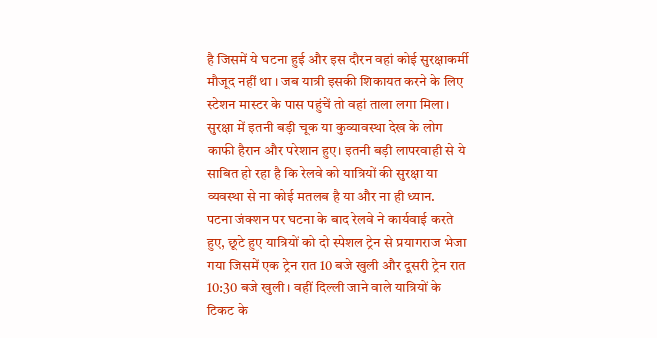है जिसमें ये घटना हुई और इस दौरन वहां कोई सुरक्षाकर्मी मौजूद नहीं था । जब यात्री इसकी शिकायत करने के लिए स्टेशन मास्टर के पास पहुंचें तो वहां ताला लगा मिला।
सुरक्षा में इतनी बड़ी चूक या कुव्यावस्था देख के लोग काफी हैरान और परेशान हुए। इतनी बड़ी लापरवाही से ये साबित हो रहा है कि रेलवे को यात्रियों की सुरक्षा या व्यवस्था से ना कोई मतलब है या और ना ही ध्यान.
पटना जंक्शन पर घटना के बाद रेलवे ने कार्यवाई करते हुए, छूटे हुए यात्रियों को दो स्पेशल ट्रेन से प्रयागराज भेजा गया जिसमें एक ट्रेन रात 10 बजे खुली और दूसरी ट्रेन रात 10:30 बजे खुली। वहीं दिल्ली जाने वाले यात्रियों के टिकट के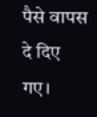पैसे वापस दे दिए गए।